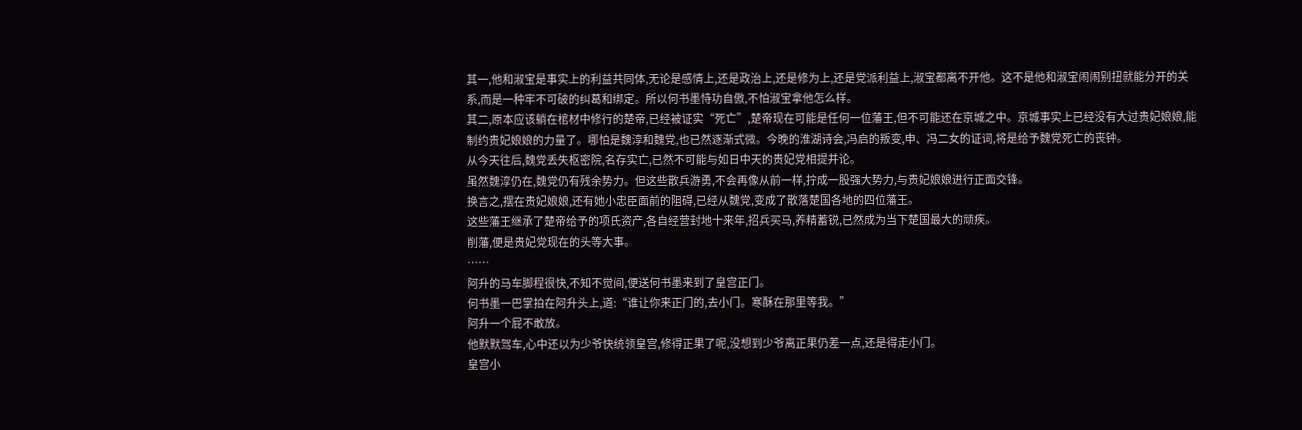其一,他和淑宝是事实上的利益共同体,无论是感情上,还是政治上,还是修为上,还是党派利益上,淑宝都离不开他。这不是他和淑宝闹闹别扭就能分开的关系,而是一种牢不可破的纠葛和绑定。所以何书墨恃功自傲,不怕淑宝拿他怎么样。
其二,原本应该躺在棺材中修行的楚帝,已经被证实“死亡”,楚帝现在可能是任何一位藩王,但不可能还在京城之中。京城事实上已经没有大过贵妃娘娘,能制约贵妃娘娘的力量了。哪怕是魏淳和魏党,也已然逐渐式微。今晚的淮湖诗会,冯启的叛变,申、冯二女的证词,将是给予魏党死亡的丧钟。
从今天往后,魏党丢失枢密院,名存实亡,已然不可能与如日中天的贵妃党相提并论。
虽然魏淳仍在,魏党仍有残余势力。但这些散兵游勇,不会再像从前一样,拧成一股强大势力,与贵妃娘娘进行正面交锋。
换言之,摆在贵妃娘娘,还有她小忠臣面前的阻碍,已经从魏党,变成了散落楚国各地的四位藩王。
这些藩王继承了楚帝给予的项氏资产,各自经营封地十来年,招兵买马,养精蓄锐,已然成为当下楚国最大的顽疾。
削藩,便是贵妃党现在的头等大事。
……
阿升的马车脚程很快,不知不觉间,便送何书墨来到了皇宫正门。
何书墨一巴掌拍在阿升头上,道:“谁让你来正门的,去小门。寒酥在那里等我。”
阿升一个屁不敢放。
他默默驾车,心中还以为少爷快统领皇宫,修得正果了呢,没想到少爷离正果仍差一点,还是得走小门。
皇宫小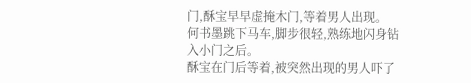门,酥宝早早虚掩木门,等着男人出现。
何书墨跳下马车,脚步很轻,熟练地闪身钻入小门之后。
酥宝在门后等着,被突然出现的男人吓了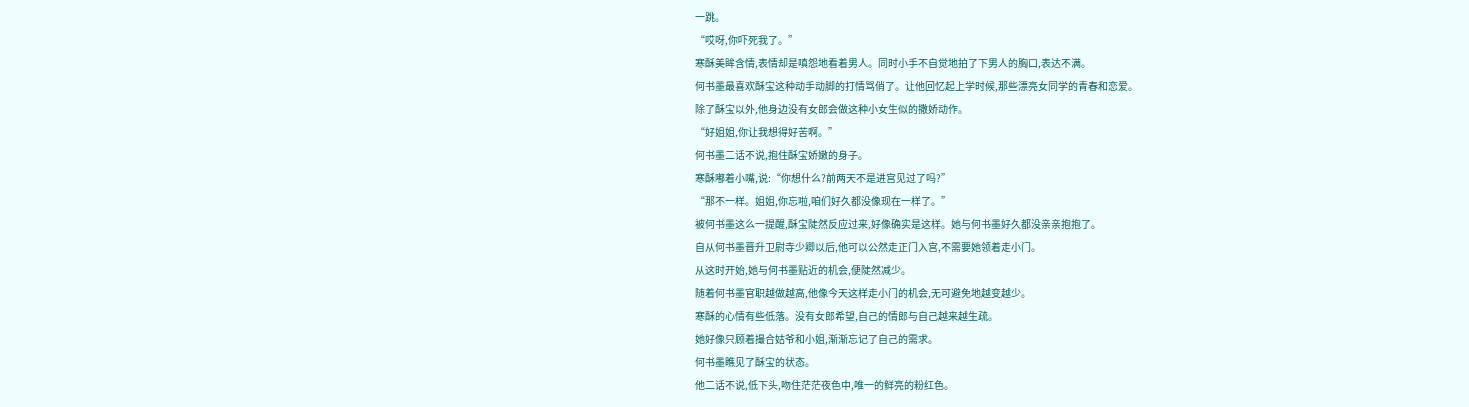一跳。
“哎呀,你吓死我了。”
寒酥美眸含情,表情却是嗔怨地看着男人。同时小手不自觉地拍了下男人的胸口,表达不满。
何书墨最喜欢酥宝这种动手动脚的打情骂俏了。让他回忆起上学时候,那些漂亮女同学的青春和恋爱。
除了酥宝以外,他身边没有女郎会做这种小女生似的撒娇动作。
“好姐姐,你让我想得好苦啊。”
何书墨二话不说,抱住酥宝娇嫩的身子。
寒酥嘟着小嘴,说:“你想什么?前两天不是进宫见过了吗?”
“那不一样。姐姐,你忘啦,咱们好久都没像现在一样了。”
被何书墨这么一提醒,酥宝陡然反应过来,好像确实是这样。她与何书墨好久都没亲亲抱抱了。
自从何书墨晋升卫尉寺少卿以后,他可以公然走正门入宫,不需要她领着走小门。
从这时开始,她与何书墨贴近的机会,便陡然减少。
随着何书墨官职越做越高,他像今天这样走小门的机会,无可避免地越变越少。
寒酥的心情有些低落。没有女郎希望,自己的情郎与自己越来越生疏。
她好像只顾着撮合姑爷和小姐,渐渐忘记了自己的需求。
何书墨瞧见了酥宝的状态。
他二话不说,低下头,吻住茫茫夜色中,唯一的鲜亮的粉红色。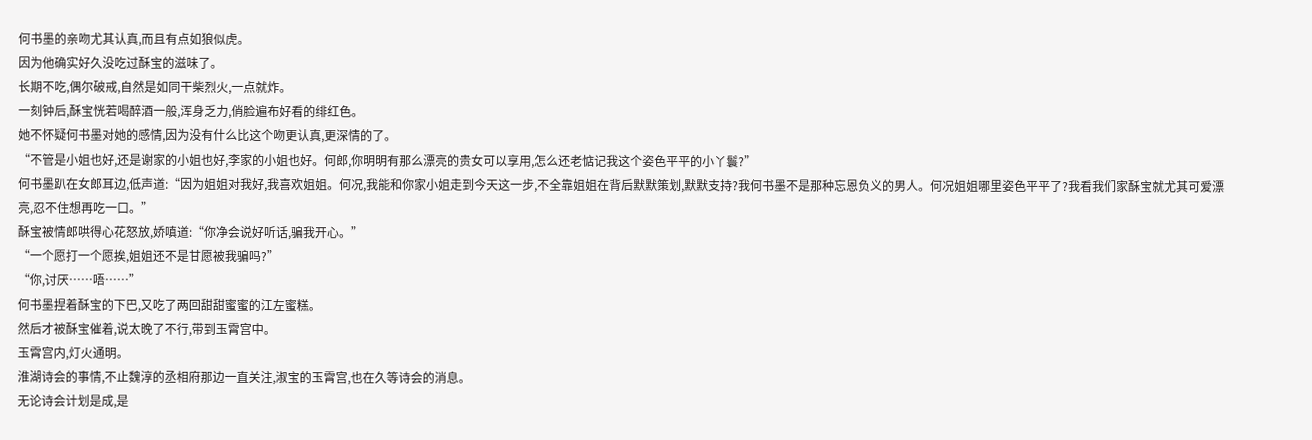何书墨的亲吻尤其认真,而且有点如狼似虎。
因为他确实好久没吃过酥宝的滋味了。
长期不吃,偶尔破戒,自然是如同干柴烈火,一点就炸。
一刻钟后,酥宝恍若喝醉酒一般,浑身乏力,俏脸遍布好看的绯红色。
她不怀疑何书墨对她的感情,因为没有什么比这个吻更认真,更深情的了。
“不管是小姐也好,还是谢家的小姐也好,李家的小姐也好。何郎,你明明有那么漂亮的贵女可以享用,怎么还老惦记我这个姿色平平的小丫鬟?”
何书墨趴在女郎耳边,低声道:“因为姐姐对我好,我喜欢姐姐。何况,我能和你家小姐走到今天这一步,不全靠姐姐在背后默默策划,默默支持?我何书墨不是那种忘恩负义的男人。何况姐姐哪里姿色平平了?我看我们家酥宝就尤其可爱漂亮,忍不住想再吃一口。”
酥宝被情郎哄得心花怒放,娇嗔道:“你净会说好听话,骗我开心。”
“一个愿打一个愿挨,姐姐还不是甘愿被我骗吗?”
“你,讨厌……唔……”
何书墨捏着酥宝的下巴,又吃了两回甜甜蜜蜜的江左蜜糕。
然后才被酥宝催着,说太晚了不行,带到玉霄宫中。
玉霄宫内,灯火通明。
淮湖诗会的事情,不止魏淳的丞相府那边一直关注,淑宝的玉霄宫,也在久等诗会的消息。
无论诗会计划是成,是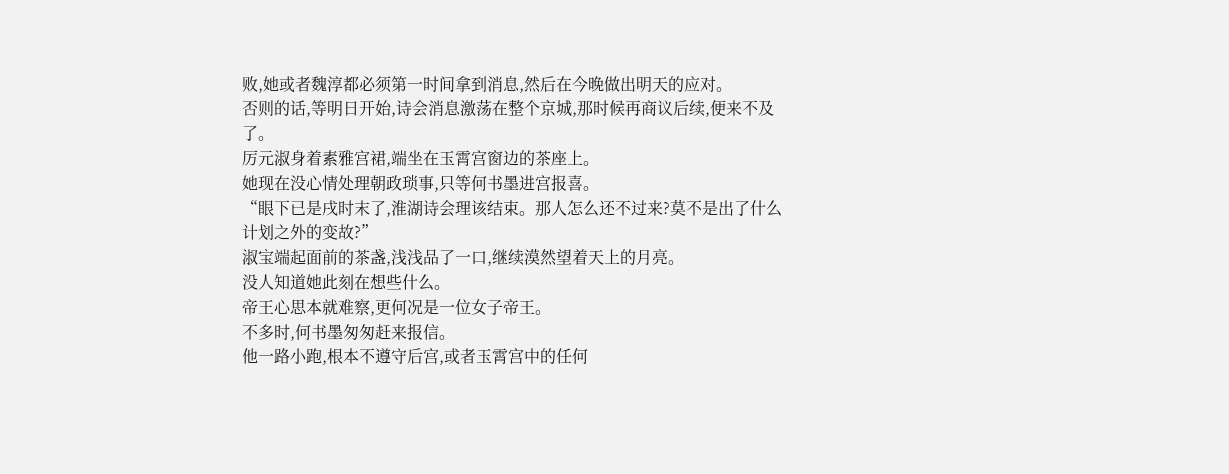败,她或者魏淳都必须第一时间拿到消息,然后在今晚做出明天的应对。
否则的话,等明日开始,诗会消息激荡在整个京城,那时候再商议后续,便来不及了。
厉元淑身着素雅宫裙,端坐在玉霄宫窗边的茶座上。
她现在没心情处理朝政琐事,只等何书墨进宫报喜。
“眼下已是戌时末了,淮湖诗会理该结束。那人怎么还不过来?莫不是出了什么计划之外的变故?”
淑宝端起面前的茶盏,浅浅品了一口,继续漠然望着天上的月亮。
没人知道她此刻在想些什么。
帝王心思本就难察,更何况是一位女子帝王。
不多时,何书墨匆匆赶来报信。
他一路小跑,根本不遵守后宫,或者玉霄宫中的任何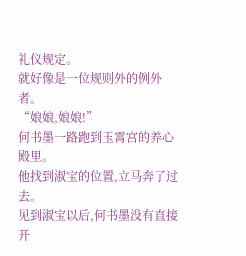礼仪规定。
就好像是一位规则外的例外者。
“娘娘,娘娘!”
何书墨一路跑到玉霄宫的养心殿里。
他找到淑宝的位置,立马奔了过去。
见到淑宝以后,何书墨没有直接开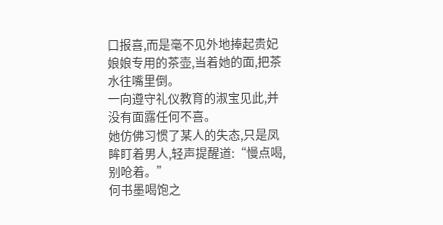口报喜,而是毫不见外地捧起贵妃娘娘专用的茶壶,当着她的面,把茶水往嘴里倒。
一向遵守礼仪教育的淑宝见此,并没有面露任何不喜。
她仿佛习惯了某人的失态,只是凤眸盯着男人,轻声提醒道:“慢点喝,别呛着。”
何书墨喝饱之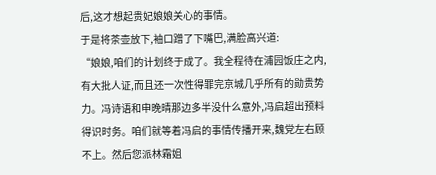后,这才想起贵妃娘娘关心的事情。
于是将茶壶放下,袖口蹭了下嘴巴,满脸高兴道:
“娘娘,咱们的计划终于成了。我全程待在浦园饭庄之内,有大批人证,而且还一次性得罪完京城几乎所有的勋贵势力。冯诗语和申晚晴那边多半没什么意外,冯启超出预料得识时务。咱们就等着冯启的事情传播开来,魏党左右顾不上。然后您派林霜姐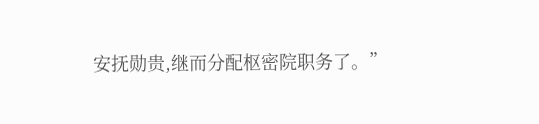安抚勋贵,继而分配枢密院职务了。”